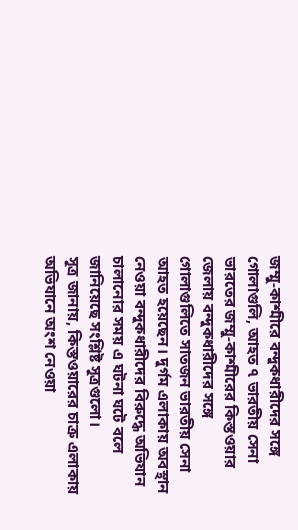জম্মু-কাশ্মীরে বন্দুকধারীদের সঙ্গে গোলাগুলি, আহত ৭ ভারতীয় সেনা
ভারতের জম্মু-কাশ্মীরের কিস্তওয়ার জেলায় বন্দুকধারীদের সঙ্গে গোলাগুলিতে সাতজন ভারতীয় সেনা আহত হয়েছেন। দুর্গম এলাকায় অবস্থান নেওয়া বন্দুকধারীদের বিরুদ্ধে অভিযান চালানোর সময় এ ঘটনা ঘটে বলে জানিয়েছে সংশ্লিষ্ট সূত্রগুলো।
সূত্র জানায়, কিস্তওয়ারের চাত্রু এলাকায় অভিযানে অংশ নেওয়া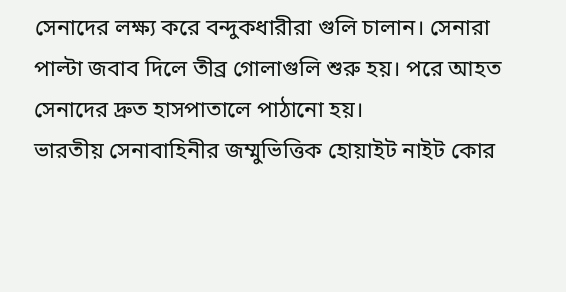সেনাদের লক্ষ্য করে বন্দুকধারীরা গুলি চালান। সেনারা পাল্টা জবাব দিলে তীব্র গোলাগুলি শুরু হয়। পরে আহত সেনাদের দ্রুত হাসপাতালে পাঠানো হয়।
ভারতীয় সেনাবাহিনীর জম্মুভিত্তিক হোয়াইট নাইট কোর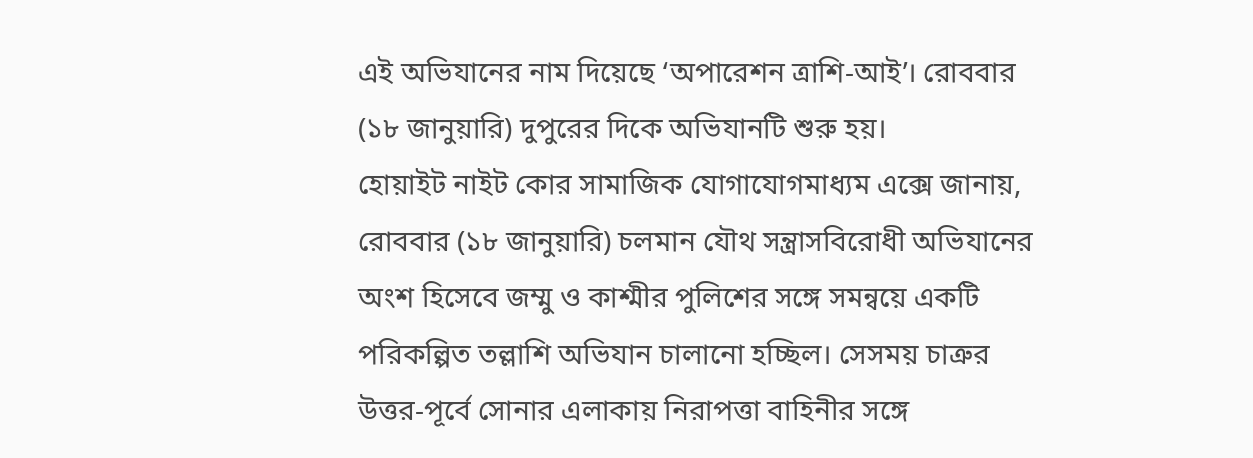এই অভিযানের নাম দিয়েছে ‘অপারেশন ত্রাশি-আই’। রোববার (১৮ জানুয়ারি) দুপুরের দিকে অভিযানটি শুরু হয়।
হোয়াইট নাইট কোর সামাজিক যোগাযোগমাধ্যম এক্সে জানায়, রোববার (১৮ জানুয়ারি) চলমান যৌথ সন্ত্রাসবিরোধী অভিযানের অংশ হিসেবে জম্মু ও কাশ্মীর পুলিশের সঙ্গে সমন্বয়ে একটি পরিকল্পিত তল্লাশি অভিযান চালানো হচ্ছিল। সেসময় চাত্রুর উত্তর-পূর্বে সোনার এলাকায় নিরাপত্তা বাহিনীর সঙ্গে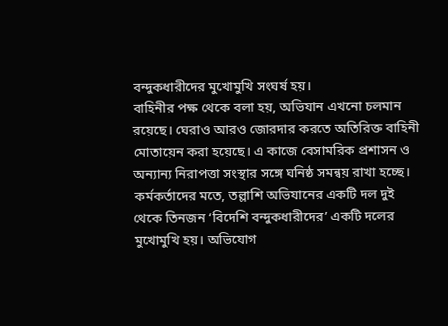বন্দুকধারীদের মুখোমুখি সংঘর্ষ হয়।
বাহিনীর পক্ষ থেকে বলা হয়, অভিযান এখনো চলমান রয়েছে। ঘেরাও আরও জোরদার করতে অতিরিক্ত বাহিনী মোতায়েন করা হয়েছে। এ কাজে বেসামরিক প্রশাসন ও অন্যান্য নিরাপত্তা সংস্থার সঙ্গে ঘনিষ্ঠ সমন্বয় রাখা হচ্ছে।
কর্মকর্তাদের মতে, তল্লাশি অভিযানের একটি দল দুই থেকে তিনজন ‘বিদেশি বন্দুকধারীদের’ একটি দলের মুখোমুখি হয়। অভিযোগ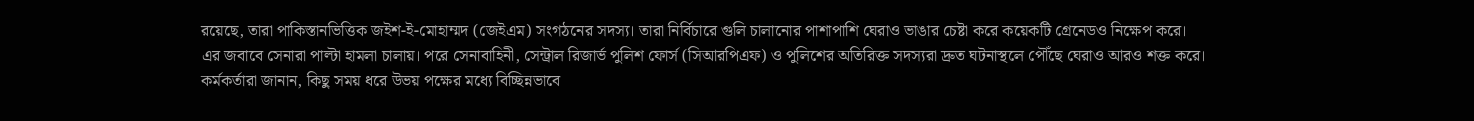রয়েছে, তারা পাকিস্তানভিত্তিক জইশ-ই-মোহাম্মদ (জেইএম) সংগঠনের সদস্য। তারা নির্বিচারে গুলি চালানোর পাশাপাশি ঘেরাও ভাঙার চেষ্টা করে কয়েকটি গ্রেনেডও নিক্ষেপ করে।
এর জবাবে সেনারা পাল্টা হামলা চালায়। পরে সেনাবাহিনী, সেন্ট্রাল রিজার্ভ পুলিশ ফোর্স (সিআরপিএফ) ও পুলিশের অতিরিক্ত সদস্যরা দ্রুত ঘটনাস্থলে পৌঁছে ঘেরাও আরও শক্ত করে। কর্মকর্তারা জানান, কিছু সময় ধরে উভয় পক্ষের মধ্যে বিচ্ছিন্নভাবে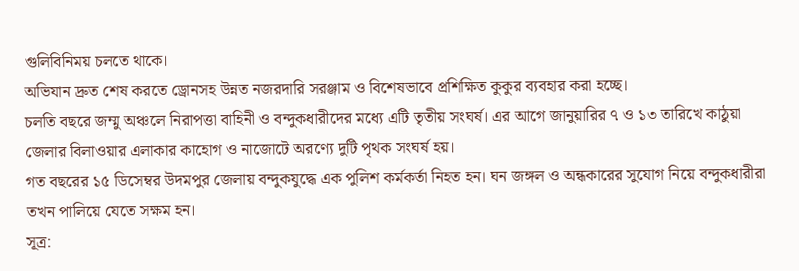গুলিবিনিময় চলতে থাকে।
অভিযান দ্রুত শেষ করতে ড্রোনসহ উন্নত নজরদারি সরঞ্জাম ও বিশেষভাবে প্রশিক্ষিত কুকুর ব্যবহার করা হচ্ছে।
চলতি বছরে জম্মু অঞ্চলে নিরাপত্তা বাহিনী ও বন্দুকধারীদের মধ্যে এটি তৃতীয় সংঘর্ষ। এর আগে জানুয়ারির ৭ ও ১৩ তারিখে কাঠুয়া জেলার বিলাওয়ার এলাকার কাহোগ ও নাজোটে অরণ্যে দুটি পৃথক সংঘর্ষ হয়।
গত বছরের ১৫ ডিসেম্বর উদমপুর জেলায় বন্দুকযুদ্ধে এক পুলিশ কর্মকর্তা নিহত হন। ঘন জঙ্গল ও অন্ধকারের সুযোগ নিয়ে বন্দুকধারীরা তখন পালিয়ে যেতে সক্ষম হন।
সূত্র: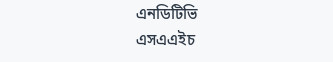এনডিটিভি
এসএএইচ